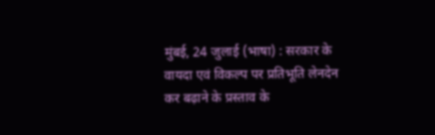मुंबई, 24 जुलाई (भाषा) : सरकार के वायदा एवं विकल्प पर प्रतिभूति लेनदेन कर बढ़ाने के प्रस्ताव के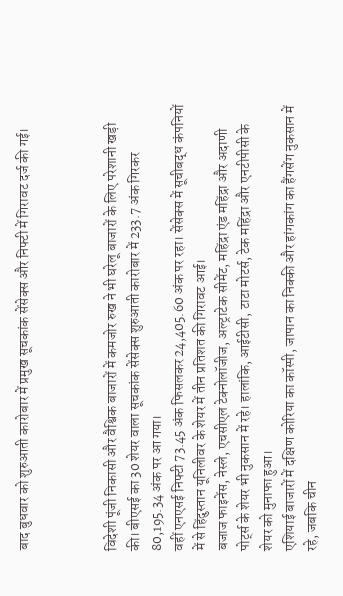बाद बुधवार को शुरुआती कारोबार में प्रमुख सूचकांक सेंसेक्स और निफ्टी में गिरावट दर्ज की गई।



विदेशी पूंजी निकासी और वैश्विक बाजारों में कमजोर रुख ने भी घरेलू बाजारों के लिए परेशानी खड़ी की। बीएसई का 30 शेयर वाला सूचकांक सेंसेक्स शुरुआती कारोबार में 233.7 अंक गिरकर 80,195.34 अंक पर आ गया।
वहीं एनएसई निफ्टी 73.45 अंक फिसलकर 24,405.60 अंक पर रहा। सेंसेक्स में सूचीबद्ध कंपनियों में से हिंदुस्तान यूनिलीवर के शेयर में तीन प्रतिशत की गिरावट आई।
बजाज फाइनेंस, नेस्ले, एचसीएल टेक्नोलॉजीज, अल्ट्राटेक सीमेंट, महिंद्रा एंड महिंद्रा और अदाणी पोर्ट्स के शेयर भी नुकसान में रहे। हालांकि, आईटीसी, टाटा मोटर्स, टेक महिंद्रा और एनटीपीसी के शेयर को मुनाफा हुआ।
एशियाई बाजारों में दक्षिण कोरिया का कॉस्पी, जापान का निक्की और हांगकांग का हैंगसेंग नुकसान में रहे, जबकि चीन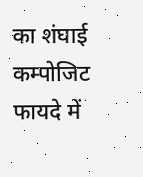का शंघाई कम्पोजिट फायदे में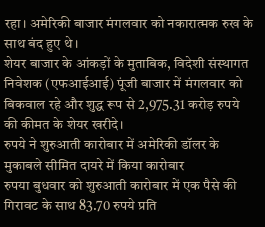रहा। अमेरिकी बाजार मंगलवार को नकारात्मक रुख के साथ बंद हुए थे।
शेयर बाजार के आंकड़ों के मुताबिक, विदेशी संस्थागत निवेशक (एफआईआई) पूंजी बाजार में मंगलवार को बिकवाल रहे और शुद्ध रूप से 2,975.31 करोड़ रुपये की कीमत के शेयर खरीदे।
रुपये ने शुरुआती कारोबार में अमेरिकी डॉलर के मुकाबले सीमित दायरे में किया कारोबार
रुपया बुधवार को शुरुआती कारोबार में एक पैसे की गिरावट के साथ 83.70 रुपये प्रति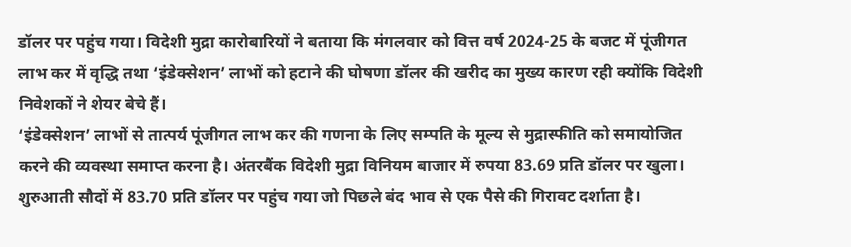डॉलर पर पहुंच गया। विदेशी मुद्रा कारोबारियों ने बताया कि मंगलवार को वित्त वर्ष 2024-25 के बजट में पूंजीगत लाभ कर में वृद्धि तथा ‘इंडेक्सेशन’ लाभों को हटाने की घोषणा डॉलर की खरीद का मुख्य कारण रही क्योंकि विदेशी निवेशकों ने शेयर बेचे हैं।
‘इंडेक्सेशन’ लाभों से तात्पर्य पूंजीगत लाभ कर की गणना के लिए सम्पति के मूल्य से मुद्रास्फीति को समायोजित करने की व्यवस्था समाप्त करना है। अंतरबैंक विदेशी मुद्रा विनियम बाजार में रुपया 83.69 प्रति डॉलर पर खुला।
शुरुआती सौदों में 83.70 प्रति डॉलर पर पहुंच गया जो पिछले बंद भाव से एक पैसे की गिरावट दर्शाता है।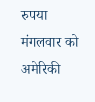रुपया मंगलवार को अमेरिकी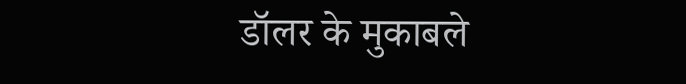डॉलर के मुकाबले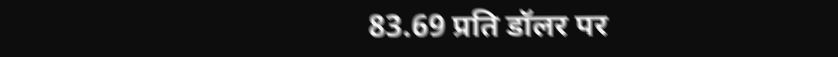83.69 प्रति डॉलर पर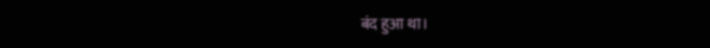बंद हुआ था।